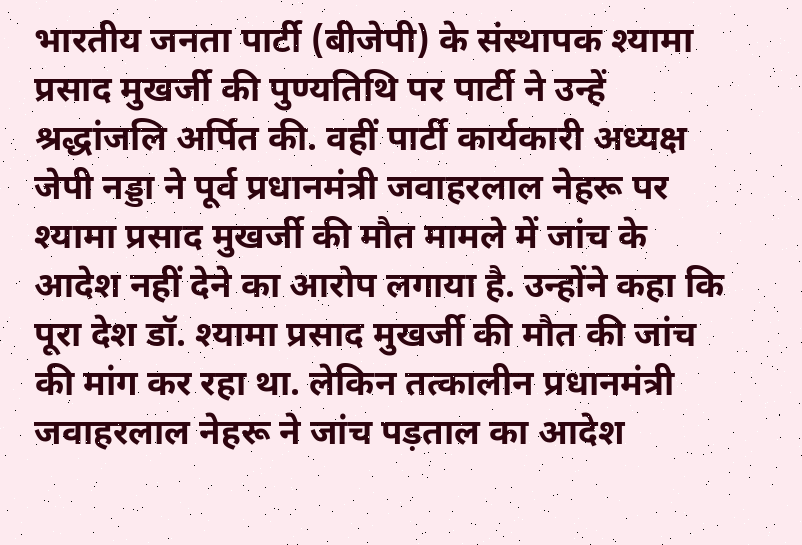भारतीय जनता पार्टी (बीजेपी) के संस्थापक श्यामा प्रसाद मुखर्जी की पुण्यतिथि पर पार्टी ने उन्हें श्रद्धांजलि अर्पित की. वहीं पार्टी कार्यकारी अध्यक्ष जेपी नड्डा ने पूर्व प्रधानमंत्री जवाहरलाल नेहरू पर श्यामा प्रसाद मुखर्जी की मौत मामले में जांच के आदेश नहीं देने का आरोप लगाया है. उन्होंने कहा कि पूरा देश डॉ. श्यामा प्रसाद मुखर्जी की मौत की जांच की मांग कर रहा था. लेकिन तत्कालीन प्रधानमंत्री जवाहरलाल नेहरू ने जांच पड़ताल का आदेश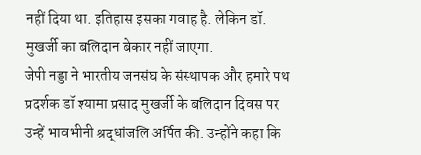नहीं दिया था. इतिहास इसका गवाह है. लेकिन डॉ. मुखर्जी का बलिदान बेकार नहीं जाएगा.
जेपी नड्डा ने भारतीय जनसंघ के संस्थापक और हमारे पथ प्रदर्शक डॉ श्यामा प्रसाद मुखर्जी के बलिदान दिवस पर उन्हें भावभीनी श्रद्धांजलि अर्पित की. उन्होंने कहा कि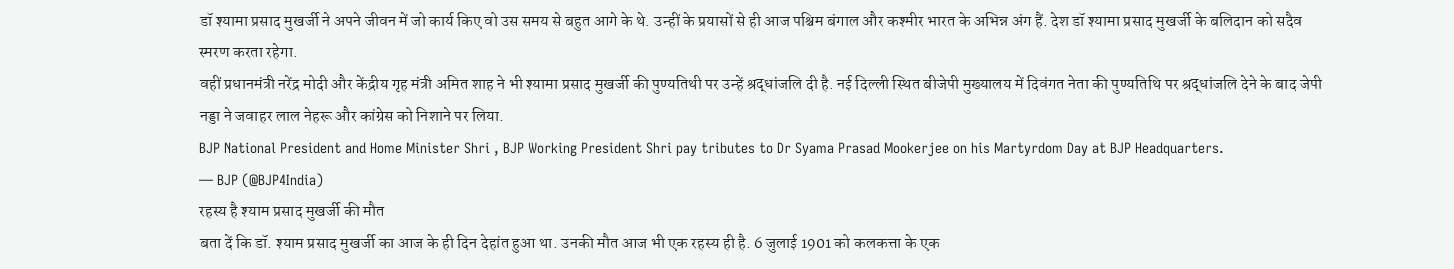डॉ श्यामा प्रसाद मुखर्जी ने अपने जीवन में जो कार्य किए वो उस समय से बहुत आगे के थे. उन्हीं के प्रयासों से ही आज पश्चिम बंगाल और कश्मीर भारत के अभिन्न अंग हैं. देश डॉ श्यामा प्रसाद मुखर्जी के बलिदान को सदैव स्मरण करता रहेगा.
वहीं प्रधानमंत्री नरेंद्र मोदी और केंद्रीय गृह मंत्री अमित शाह ने भी श्यामा प्रसाद मुखर्जी की पुण्यतिथी पर उन्हें श्रद्धांजलि दी है. नई दिल्ली स्थित बीजेपी मुख्यालय में दिवंगत नेता की पुण्यतिथि पर श्रद्धांजलि देने के बाद जेपी नड्डा ने जवाहर लाल नेहरू और कांग्रेस को निशाने पर लिया.
BJP National President and Home Minister Shri , BJP Working President Shri pay tributes to Dr Syama Prasad Mookerjee on his Martyrdom Day at BJP Headquarters.
— BJP (@BJP4India)
रहस्य है श्याम प्रसाद मुखर्जी की मौत
बता दें कि डॉ. श्याम प्रसाद मुखर्जी का आज के ही दिन देहांत हुआ था. उनकी मौत आज भी एक रहस्य ही है. 6 जुलाई 1901 को कलकत्ता के एक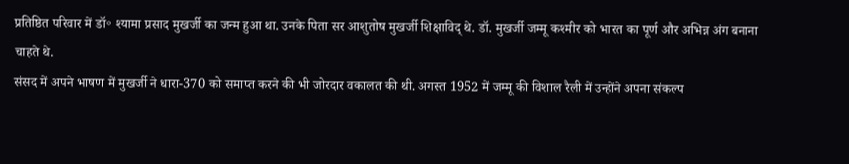प्रतिष्ठित परिवार में डॉ॰ श्यामा प्रसाद मुखर्जी का जन्म हुआ था. उनके पिता सर आशुतोष मुखर्जी शिक्षाविद् थे. डॉ. मुखर्जी जम्मू कश्मीर को भारत का पूर्ण और अभिन्न अंग बनाना चाहते थे.
संसद में अपने भाषण में मुखर्जी ने धारा-370 को समाप्त करने की भी जोरदार वकालत की थी. अगस्त 1952 में जम्मू की विशाल रैली में उन्होंने अपना संकल्प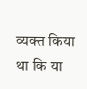व्यक्त किया था कि या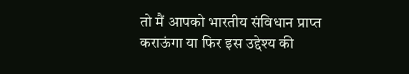तो मैं आपको भारतीय संविधान प्राप्त कराऊंगा या फिर इस उद्देश्य की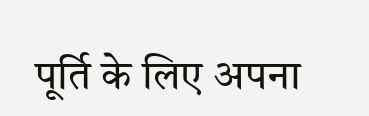पूर्ति के लिए अपना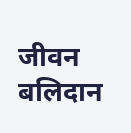जीवन बलिदान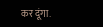कर दूंगा.